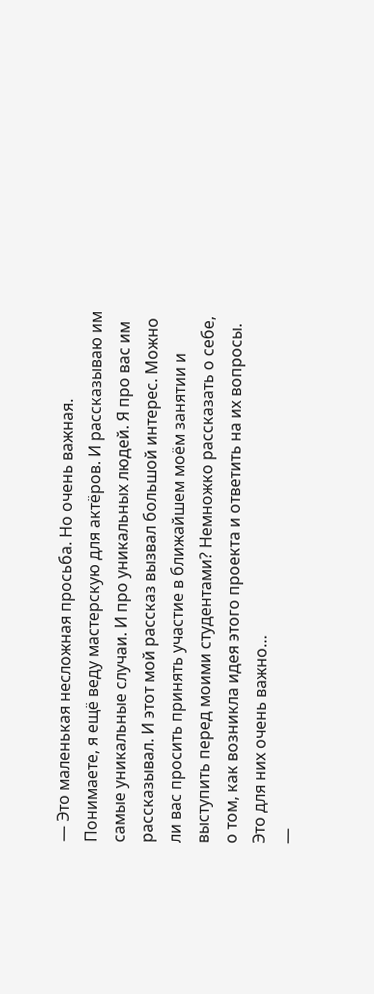— Это маленькая несложная просьба. Но очень важная. Понимаете, я ещё веду мастерскую для актёров. И рассказываю им самые уникальные случаи. И про уникальных людей. Я про вас им рассказывал. И этот мой рассказ вызвал большой интерес. Можно ли вас просить принять участие в ближайшем моём занятии и выступить перед моими студентами? Немножко рассказать о себе, о том, как возникла идея этого проекта и ответить на их вопросы. Это для них очень важно…
—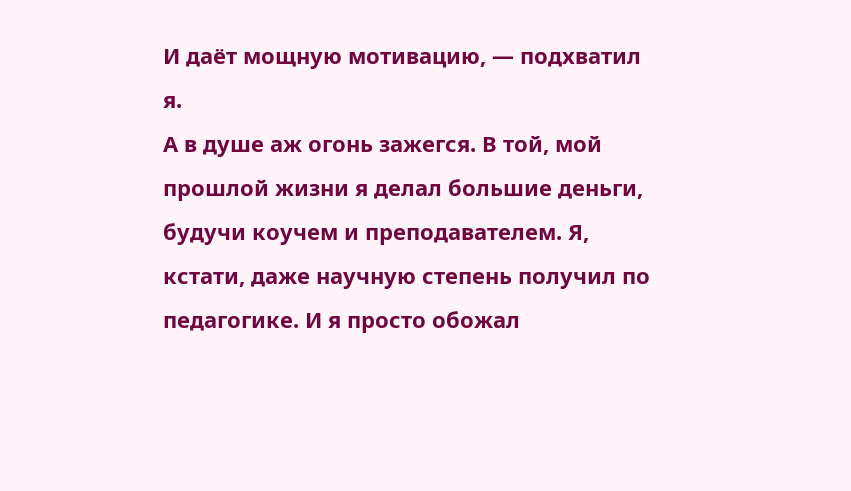И даёт мощную мотивацию, — подхватил я.
А в душе аж огонь зажегся. В той, мой прошлой жизни я делал большие деньги, будучи коучем и преподавателем. Я, кстати, даже научную степень получил по педагогике. И я просто обожал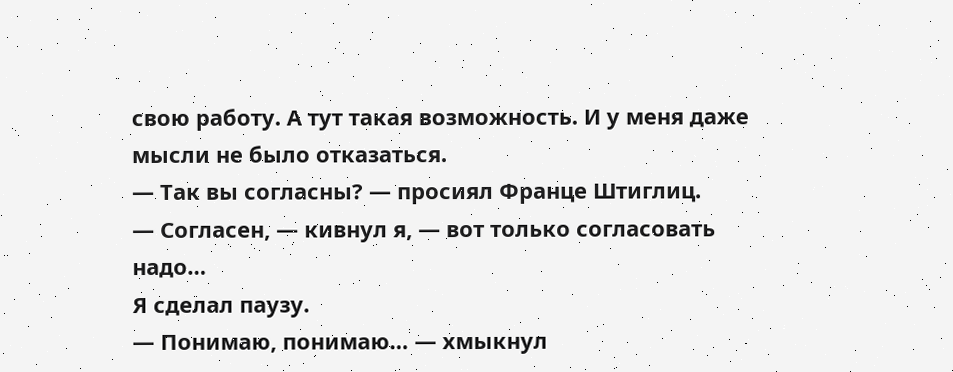свою работу. А тут такая возможность. И у меня даже мысли не было отказаться.
— Так вы согласны? — просиял Франце Штиглиц.
— Согласен, — кивнул я, — вот только согласовать надо…
Я сделал паузу.
— Понимаю, понимаю… — хмыкнул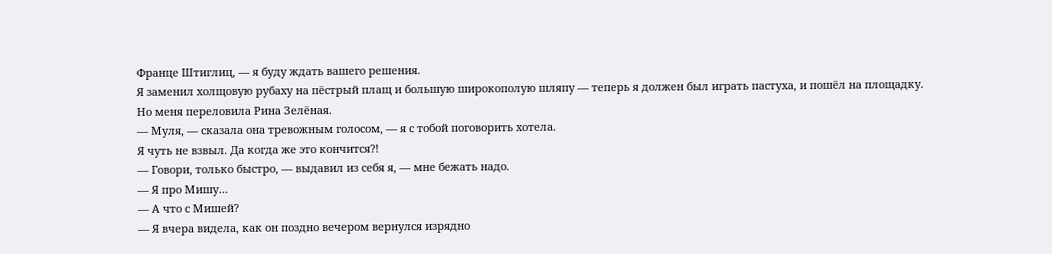Франце Штиглиц, — я буду ждать вашего решения.
Я заменил холщовую рубаху на пёстрый плащ и большую широкополую шляпу — теперь я должен был играть пастуха, и пошёл на площадку.
Но меня переловила Рина Зелёная.
— Муля, — сказала она тревожным голосом, — я с тобой поговорить хотела.
Я чуть не взвыл. Да когда же это кончится?!
— Говори, только быстро, — выдавил из себя я, — мне бежать надо.
— Я про Мишу…
— А что с Мишей?
— Я вчера видела, как он поздно вечером вернулся изрядно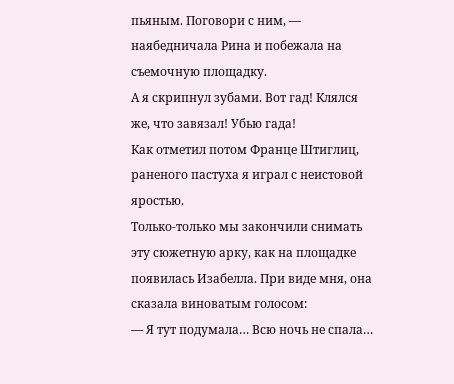пьяным. Поговори с ним, — наябедничала Рина и побежала на съемочную площадку.
А я скрипнул зубами. Вот гад! Клялся же, что завязал! Убью гада!
Как отметил потом Франце Штиглиц, раненого пастуха я играл с неистовой яростью.
Только-только мы закончили снимать эту сюжетную арку, как на площадке появилась Изабелла. При виде мня, она сказала виноватым голосом:
— Я тут подумала… Всю ночь не спала…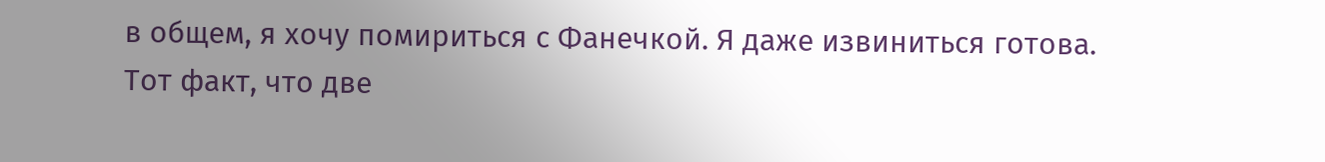в общем, я хочу помириться с Фанечкой. Я даже извиниться готова.
Тот факт, что две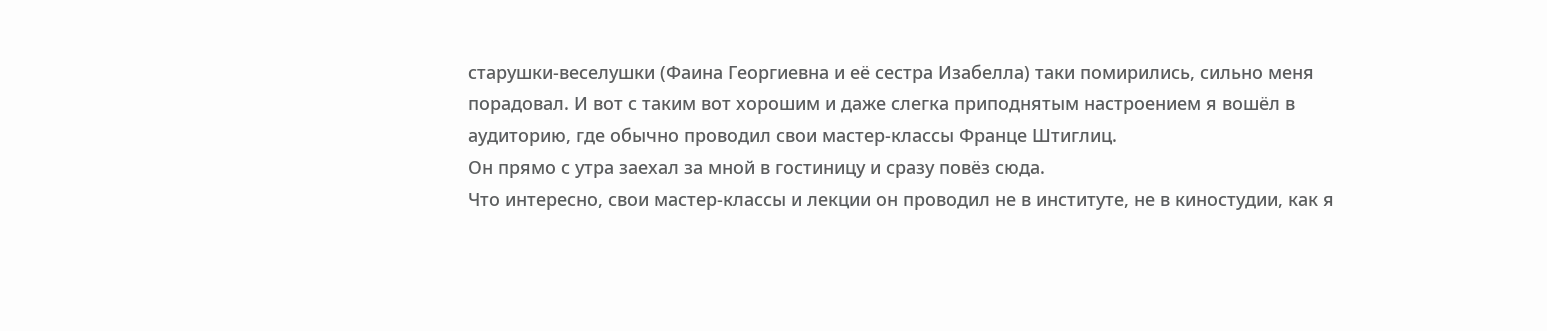старушки-веселушки (Фаина Георгиевна и её сестра Изабелла) таки помирились, сильно меня порадовал. И вот с таким вот хорошим и даже слегка приподнятым настроением я вошёл в аудиторию, где обычно проводил свои мастер-классы Франце Штиглиц.
Он прямо с утра заехал за мной в гостиницу и сразу повёз сюда.
Что интересно, свои мастер-классы и лекции он проводил не в институте, не в киностудии, как я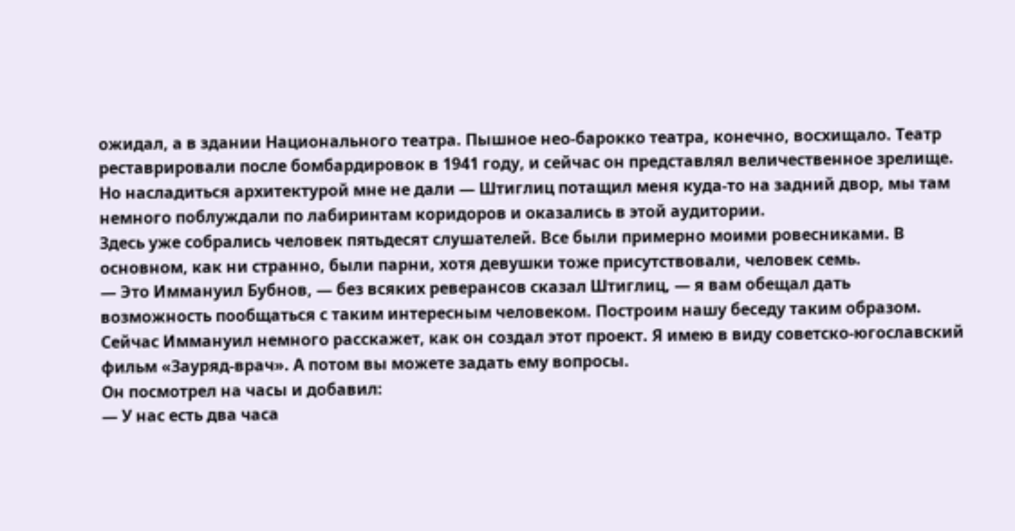ожидал, а в здании Национального театра. Пышное нео-барокко театра, конечно, восхищало. Театр реставрировали после бомбардировок в 1941 году, и сейчас он представлял величественное зрелище.
Но насладиться архитектурой мне не дали — Штиглиц потащил меня куда-то на задний двор, мы там немного поблуждали по лабиринтам коридоров и оказались в этой аудитории.
Здесь уже собрались человек пятьдесят слушателей. Все были примерно моими ровесниками. В основном, как ни странно, были парни, хотя девушки тоже присутствовали, человек семь.
— Это Иммануил Бубнов, — без всяких реверансов сказал Штиглиц, — я вам обещал дать возможность пообщаться с таким интересным человеком. Построим нашу беседу таким образом. Сейчас Иммануил немного расскажет, как он создал этот проект. Я имею в виду советско-югославский фильм «Зауряд-врач». А потом вы можете задать ему вопросы.
Он посмотрел на часы и добавил:
— У нас есть два часа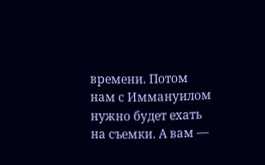времени. Потом нам с Иммануилом нужно будет ехать на съемки. А вам —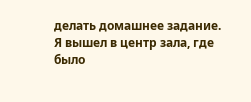делать домашнее задание.
Я вышел в центр зала, где было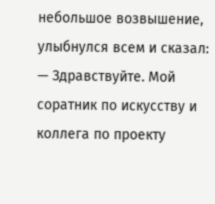небольшое возвышение, улыбнулся всем и сказал:
— Здравствуйте. Мой соратник по искусству и коллега по проекту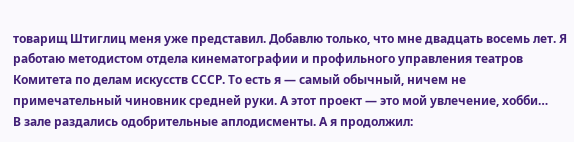товарищ Штиглиц меня уже представил. Добавлю только, что мне двадцать восемь лет. Я работаю методистом отдела кинематографии и профильного управления театров Комитета по делам искусств СССР. То есть я — самый обычный, ничем не примечательный чиновник средней руки. А этот проект — это мой увлечение, хобби…
В зале раздались одобрительные аплодисменты. А я продолжил: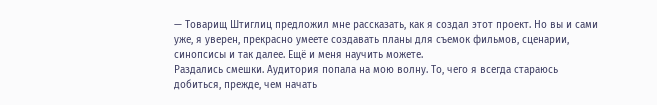— Товарищ Штиглиц предложил мне рассказать, как я создал этот проект. Но вы и сами уже, я уверен, прекрасно умеете создавать планы для съемок фильмов, сценарии, синопсисы и так далее. Ещё и меня научить можете.
Раздались смешки. Аудитория попала на мою волну. То, чего я всегда стараюсь добиться, прежде, чем начать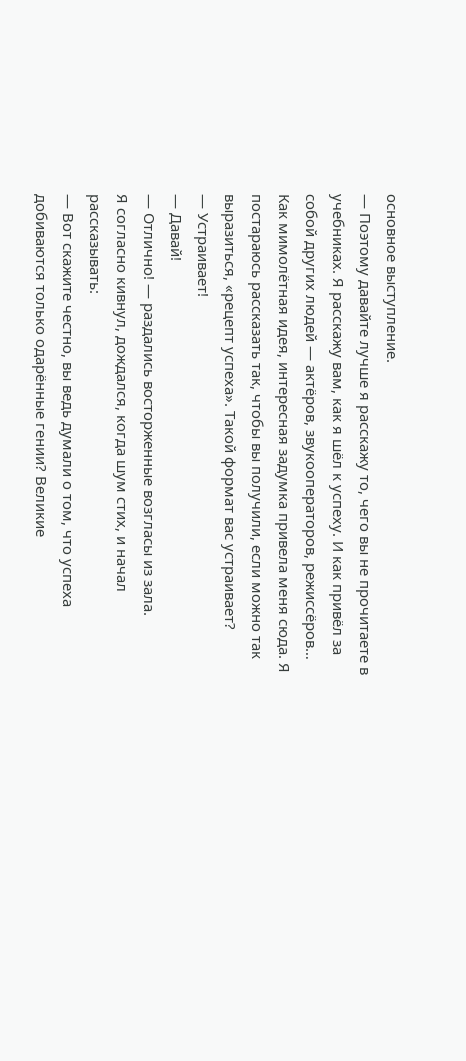основное выступление.
— Поэтому давайте лучше я расскажу то, чего вы не прочитаете в учебниках. Я расскажу вам, как я шёл к успеху. И как привёл за собой других людей — актёров, звукооператоров, режиссёров… Как мимолётная идея, интересная задумка привела меня сюда. Я постараюсь рассказать так, чтобы вы получили, если можно так выразиться, «рецепт успеха». Такой формат вас устраивает?
— Устраивает!
— Давай!
— Отлично! — раздались восторженные возгласы из зала.
Я согласно кивнул, дождался, когда шум стих, и начал рассказывать:
— Вот скажите честно, вы ведь думали о том, что успеха добиваются только одарённые гении? Великие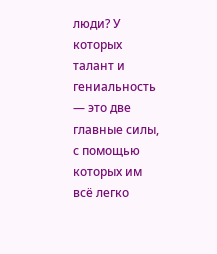люди? У которых талант и гениальность — это две главные силы, с помощью которых им всё легко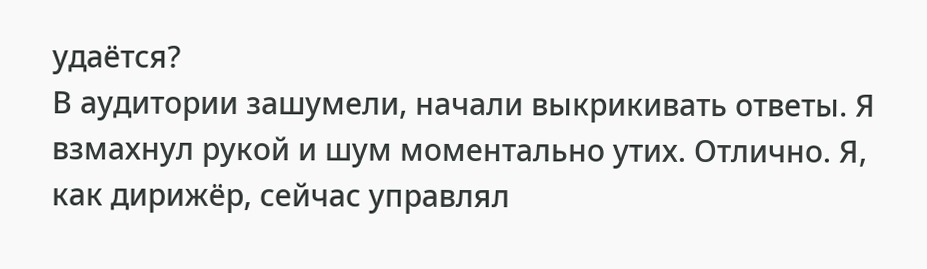удаётся?
В аудитории зашумели, начали выкрикивать ответы. Я взмахнул рукой и шум моментально утих. Отлично. Я, как дирижёр, сейчас управлял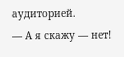аудиторией.
— А я скажу — нет!